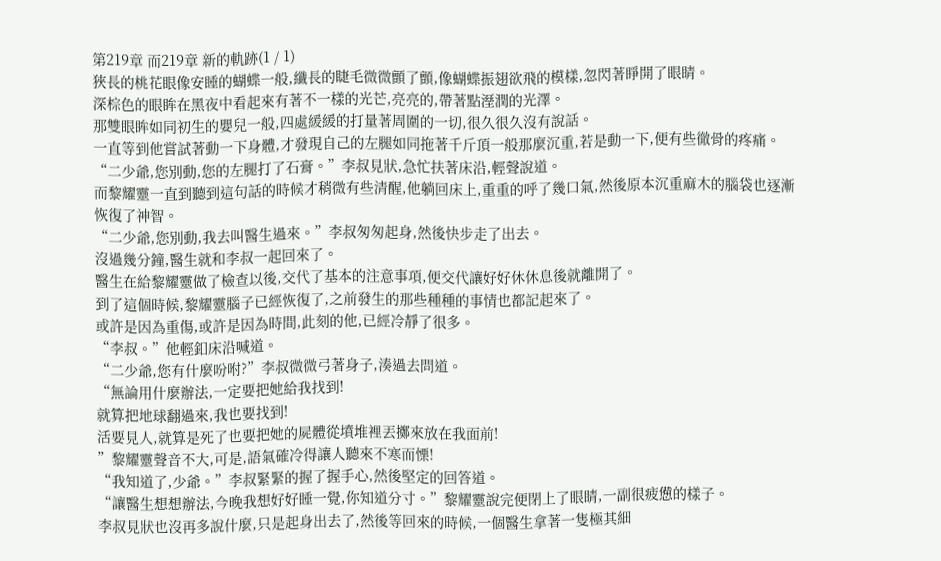第219章 而219章 新的軌跡(1 / 1)
狹長的桃花眼像安睡的蝴蝶一般,纖長的睫毛微微顫了顫,像蝴蝶振翅欲飛的模樣,忽閃著睜開了眼睛。
深棕色的眼眸在黑夜中看起來有著不一樣的光芒,亮亮的,帶著點溼潤的光澤。
那雙眼眸如同初生的嬰兒一般,四處緩緩的打量著周圍的一切,很久很久沒有說話。
一直等到他嘗試著動一下身體,才發現自己的左腿如同拖著千斤頂一般那麼沉重,若是動一下,便有些徹骨的疼痛。
“二少爺,您別動,您的左腿打了石膏。”李叔見狀,急忙扶著床沿,輕聲說道。
而黎耀靈一直到聽到這句話的時候才稍微有些清醒,他躺回床上,重重的呼了幾口氣,然後原本沉重麻木的腦袋也逐漸恢復了神智。
“二少爺,您別動,我去叫醫生過來。”李叔匆匆起身,然後快步走了出去。
沒過幾分鐘,醫生就和李叔一起回來了。
醫生在給黎耀靈做了檢查以後,交代了基本的注意事項,便交代讓好好休休息後就離開了。
到了這個時候,黎耀靈腦子已經恢復了,之前發生的那些種種的事情也都記起來了。
或許是因為重傷,或許是因為時間,此刻的他,已經冷靜了很多。
“李叔。”他輕釦床沿喊道。
“二少爺,您有什麼吩咐?”李叔微微弓著身子,湊過去問道。
“無論用什麼辦法,一定要把她給我找到!
就算把地球翻過來,我也要找到!
活要見人,就算是死了也要把她的屍體從墳堆裡丟擲來放在我面前!
”黎耀靈聲音不大,可是,語氣確冷得讓人聽來不寒而慄!
“我知道了,少爺。”李叔緊緊的握了握手心,然後堅定的回答道。
“讓醫生想想辦法,今晚我想好好睡一覺,你知道分寸。”黎耀靈說完便閉上了眼睛,一副很疲憊的樣子。
李叔見狀也沒再多說什麼,只是起身出去了,然後等回來的時候,一個醫生拿著一隻極其細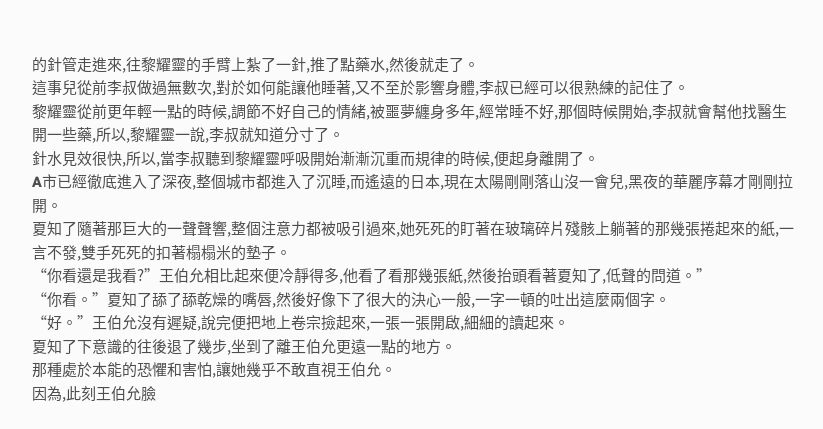的針管走進來,往黎耀靈的手臂上紮了一針,推了點藥水,然後就走了。
這事兒從前李叔做過無數次,對於如何能讓他睡著,又不至於影響身體,李叔已經可以很熟練的記住了。
黎耀靈從前更年輕一點的時候,調節不好自己的情緒,被噩夢纏身多年,經常睡不好,那個時候開始,李叔就會幫他找醫生開一些藥,所以,黎耀靈一說,李叔就知道分寸了。
針水見效很快,所以,當李叔聽到黎耀靈呼吸開始漸漸沉重而規律的時候,便起身離開了。
A市已經徹底進入了深夜,整個城市都進入了沉睡,而遙遠的日本,現在太陽剛剛落山沒一會兒,黑夜的華麗序幕才剛剛拉開。
夏知了隨著那巨大的一聲聲響,整個注意力都被吸引過來,她死死的盯著在玻璃碎片殘骸上躺著的那幾張捲起來的紙,一言不發,雙手死死的扣著榻榻米的墊子。
“你看還是我看?”王伯允相比起來便冷靜得多,他看了看那幾張紙,然後抬頭看著夏知了,低聲的問道。”
“你看。”夏知了舔了舔乾燥的嘴唇,然後好像下了很大的決心一般,一字一頓的吐出這麼兩個字。
“好。”王伯允沒有遲疑,說完便把地上卷宗撿起來,一張一張開啟,細細的讀起來。
夏知了下意識的往後退了幾步,坐到了離王伯允更遠一點的地方。
那種處於本能的恐懼和害怕,讓她幾乎不敢直視王伯允。
因為,此刻王伯允臉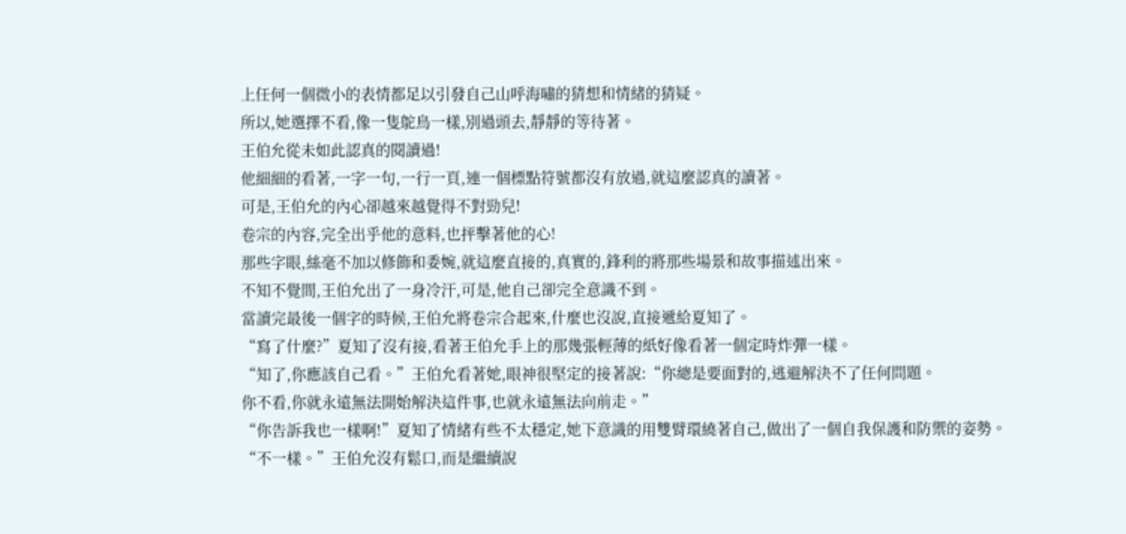上任何一個微小的表情都足以引發自己山呼海嘯的猜想和情緒的猜疑。
所以,她選擇不看,像一隻鴕鳥一樣,別過頭去,靜靜的等待著。
王伯允從未如此認真的閱讀過!
他細細的看著,一字一句,一行一頁,連一個標點符號都沒有放過,就這麼認真的讀著。
可是,王伯允的內心卻越來越覺得不對勁兒!
卷宗的內容,完全出乎他的意料,也抨擊著他的心!
那些字眼,絲毫不加以修飾和委婉,就這麼直接的,真實的,鋒利的將那些場景和故事描述出來。
不知不覺間,王伯允出了一身冷汗,可是,他自己卻完全意識不到。
當讀完最後一個字的時候,王伯允將卷宗合起來,什麼也沒說,直接遞給夏知了。
“寫了什麼?”夏知了沒有接,看著王伯允手上的那幾張輕薄的紙好像看著一個定時炸彈一樣。
“知了,你應該自己看。”王伯允看著她,眼神很堅定的接著說:“你總是要面對的,逃避解決不了任何問題。
你不看,你就永遠無法開始解決這件事,也就永遠無法向前走。”
“你告訴我也一樣啊!”夏知了情緒有些不太穩定,她下意識的用雙臂環繞著自己,做出了一個自我保護和防禦的姿勢。
“不一樣。”王伯允沒有鬆口,而是繼續說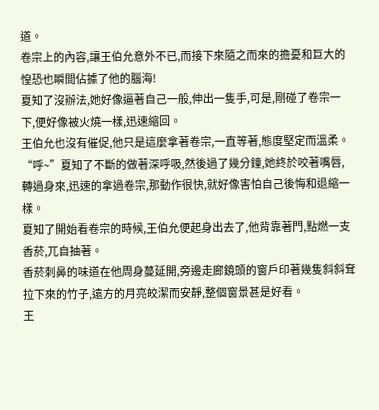道。
卷宗上的內容,讓王伯允意外不已,而接下來隨之而來的擔憂和巨大的惶恐也瞬間佔據了他的腦海!
夏知了沒辦法,她好像逼著自己一般,伸出一隻手,可是,剛碰了卷宗一下,便好像被火燒一樣,迅速縮回。
王伯允也沒有催促,他只是這麼拿著卷宗,一直等著,態度堅定而溫柔。
“呼~”夏知了不斷的做著深呼吸,然後過了幾分鐘,她終於咬著嘴唇,轉過身來,迅速的拿過卷宗,那動作很快,就好像害怕自己後悔和退縮一樣。
夏知了開始看卷宗的時候,王伯允便起身出去了,他背靠著門,點燃一支香菸,兀自抽著。
香菸刺鼻的味道在他周身蔓延開,旁邊走廊鏡頭的窗戶印著幾隻斜斜耷拉下來的竹子,遠方的月亮皎潔而安靜,整個窗景甚是好看。
王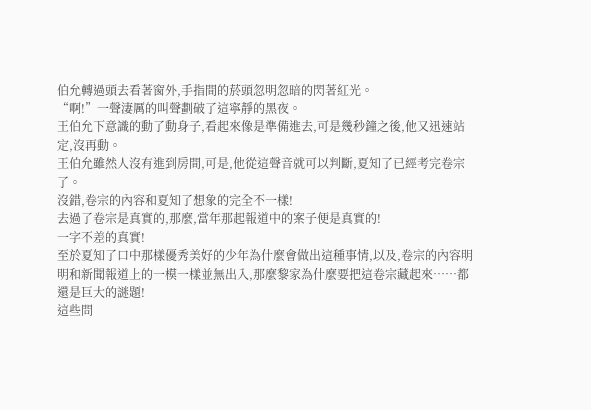伯允轉過頭去看著窗外,手指間的菸頭忽明忽暗的閃著紅光。
“啊!”一聲淒厲的叫聲劃破了這寧靜的黑夜。
王伯允下意識的動了動身子,看起來像是準備進去,可是幾秒鐘之後,他又迅速站定,沒再動。
王伯允雖然人沒有進到房間,可是,他從這聲音就可以判斷,夏知了已經考完卷宗了。
沒錯,卷宗的內容和夏知了想象的完全不一樣!
去過了卷宗是真實的,那麼,當年那起報道中的案子便是真實的!
一字不差的真實!
至於夏知了口中那樣優秀美好的少年為什麼會做出這種事情,以及,卷宗的內容明明和新聞報道上的一模一樣並無出入,那麼黎家為什麼要把這卷宗藏起來……都還是巨大的謎題!
這些問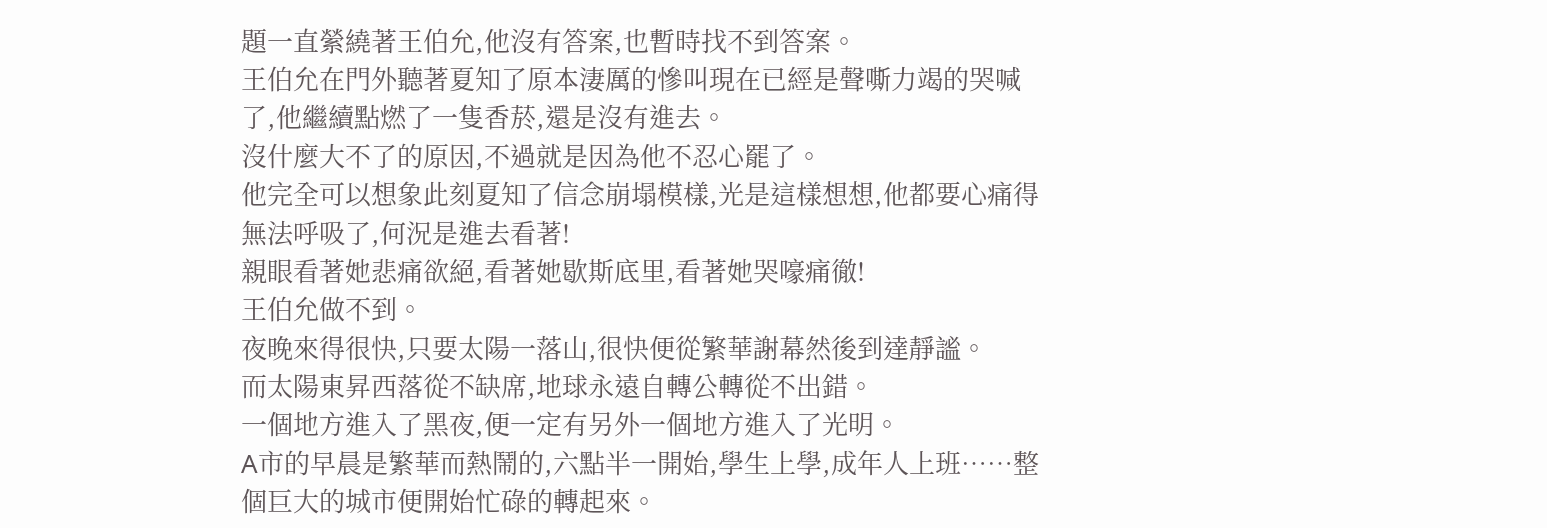題一直縈繞著王伯允,他沒有答案,也暫時找不到答案。
王伯允在門外聽著夏知了原本淒厲的慘叫現在已經是聲嘶力竭的哭喊了,他繼續點燃了一隻香菸,還是沒有進去。
沒什麼大不了的原因,不過就是因為他不忍心罷了。
他完全可以想象此刻夏知了信念崩塌模樣,光是這樣想想,他都要心痛得無法呼吸了,何況是進去看著!
親眼看著她悲痛欲絕,看著她歇斯底里,看著她哭嚎痛徹!
王伯允做不到。
夜晚來得很快,只要太陽一落山,很快便從繁華謝幕然後到達靜謐。
而太陽東昇西落從不缺席,地球永遠自轉公轉從不出錯。
一個地方進入了黑夜,便一定有另外一個地方進入了光明。
A市的早晨是繁華而熱鬧的,六點半一開始,學生上學,成年人上班……整個巨大的城市便開始忙碌的轉起來。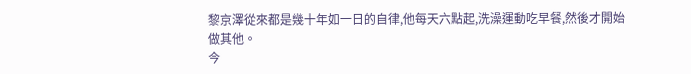黎京澤從來都是幾十年如一日的自律,他每天六點起,洗澡運動吃早餐,然後才開始做其他。
今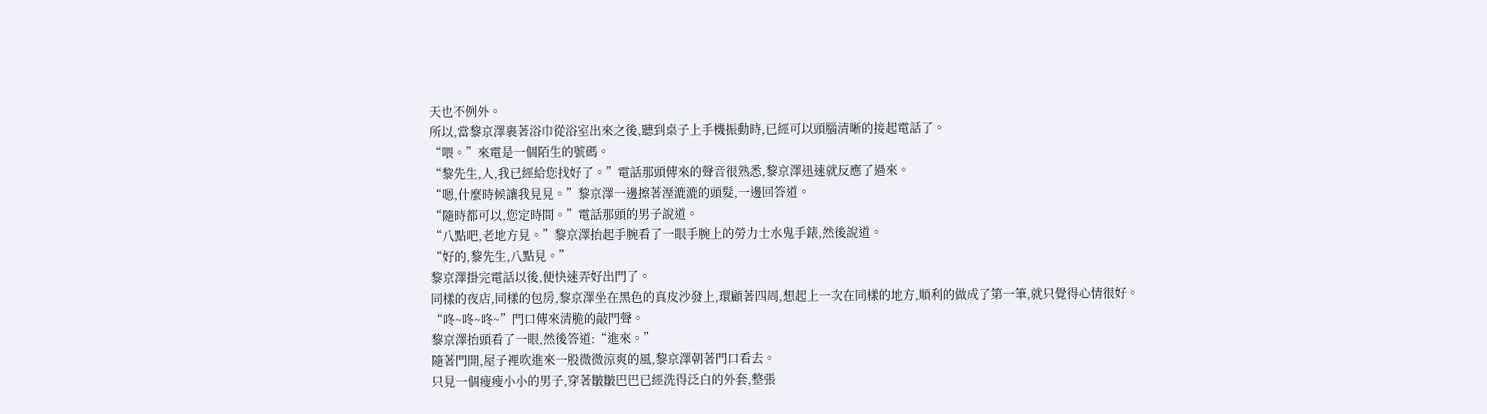天也不例外。
所以,當黎京澤裹著浴巾從浴室出來之後,聽到桌子上手機振動時,已經可以頭腦清晰的接起電話了。
“喂。”來電是一個陌生的號碼。
“黎先生,人,我已經給您找好了。”電話那頭傳來的聲音很熟悉,黎京澤迅速就反應了過來。
“嗯,什麼時候讓我見見。”黎京澤一邊擦著溼漉漉的頭髮,一邊回答道。
“隨時都可以,您定時間。”電話那頭的男子說道。
“八點吧,老地方見。”黎京澤抬起手腕看了一眼手腕上的勞力士水鬼手錶,然後說道。
“好的,黎先生,八點見。”
黎京澤掛完電話以後,便快速弄好出門了。
同樣的夜店,同樣的包房,黎京澤坐在黑色的真皮沙發上,環顧著四周,想起上一次在同樣的地方,順利的做成了第一筆,就只覺得心情很好。
“咚~咚~咚~”門口傳來清脆的敲門聲。
黎京澤抬頭看了一眼,然後答道:“進來。”
隨著門開,屋子裡吹進來一股微微涼爽的風,黎京澤朝著門口看去。
只見一個瘦瘦小小的男子,穿著皺皺巴巴已經洗得泛白的外套,整張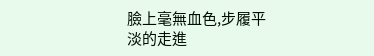臉上毫無血色,步履平淡的走進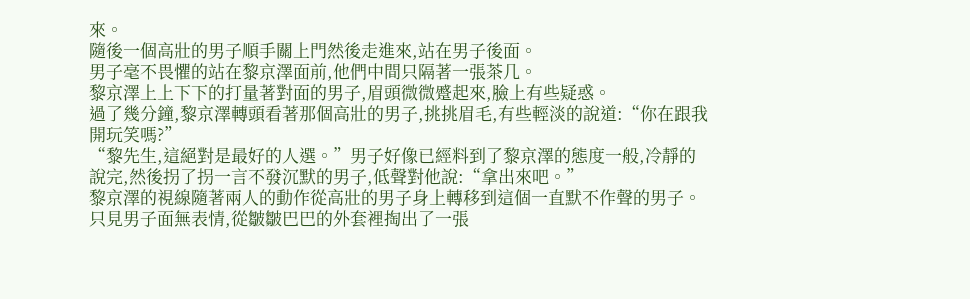來。
隨後一個高壯的男子順手關上門然後走進來,站在男子後面。
男子毫不畏懼的站在黎京澤面前,他們中間只隔著一張茶几。
黎京澤上上下下的打量著對面的男子,眉頭微微蹙起來,臉上有些疑惑。
過了幾分鐘,黎京澤轉頭看著那個高壯的男子,挑挑眉毛,有些輕淡的說道:“你在跟我開玩笑嗎?”
“黎先生,這絕對是最好的人選。”男子好像已經料到了黎京澤的態度一般,冷靜的說完,然後拐了拐一言不發沉默的男子,低聲對他說:“拿出來吧。”
黎京澤的視線隨著兩人的動作從高壯的男子身上轉移到這個一直默不作聲的男子。
只見男子面無表情,從皺皺巴巴的外套裡掏出了一張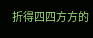折得四四方方的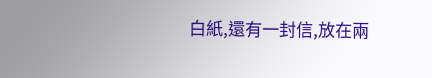白紙,還有一封信,放在兩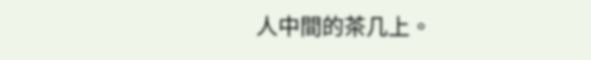人中間的茶几上。